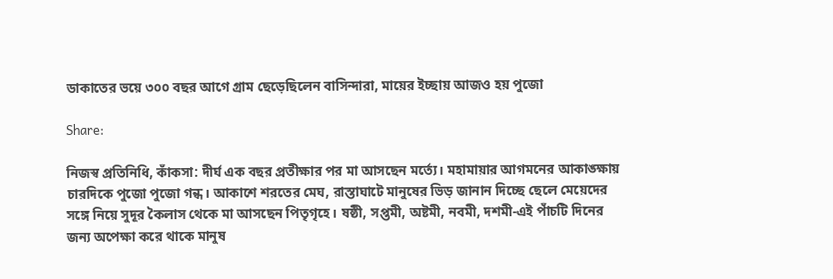ডাকাতের ভয়ে ৩০০ বছর আগে গ্রাম ছেড়েছিলেন বাসিন্দারা, মায়ের ইচ্ছায় আজও হয় পুজো

Share:

নিজস্ব প্রতিনিধি, কাঁকসা: দীর্ঘ এক বছর প্রতীক্ষার পর মা আসছেন মর্ত্যে। মহামায়ার আগমনের আকাঙ্ক্ষায় চারদিকে পুজো পুজো গন্ধ। আকাশে শরতের মেঘ, রাস্তাঘাটে মানুষের ভিড় জানান দিচ্ছে ছেলে মেয়েদের সঙ্গে নিয়ে সুদূর কৈলাস থেকে মা আসছেন পিতৃগৃহে। ষষ্ঠী, সপ্তমী, অষ্টমী, নবমী, দশমী-এই পাঁচটি দিনের জন্য অপেক্ষা করে থাকে মানুষ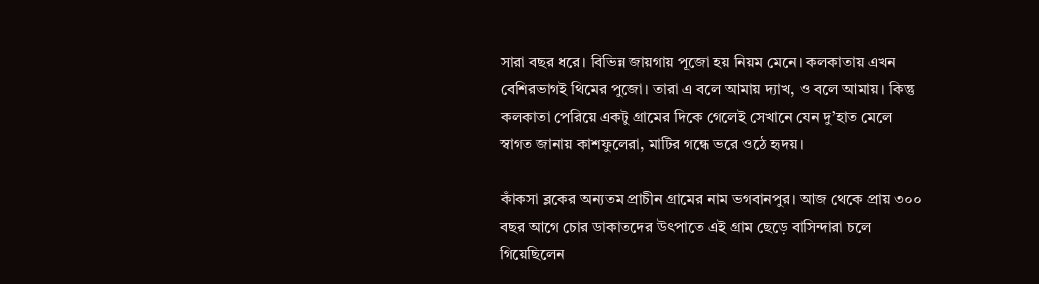সারা বছর ধরে। বিভিন্ন জায়গায় পূজো হয় নিয়ম মেনে। কলকাতায় এখন বেশিরভাগই থিমের পুজো। তারা এ বলে আমায় দ্যাখ, ও বলে আমায়। কিন্তু কলকাতা পেরিয়ে একটু গ্রামের দিকে গেলেই সেখানে যেন দু’হাত মেলে স্বাগত জানায় কাশফুলেরা, মাটির গন্ধে ভরে ওঠে হৃদয়।

কাঁকসা ব্লকের অন্যতম প্রাচীন গ্রামের নাম ভগবানপুর। আজ থেকে প্রায় ৩০০ বছর আগে চোর ডাকাতদের উৎপাতে এই গ্রাম ছেড়ে বাসিন্দারা চলে গিয়েছিলেন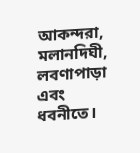আকন্দরা, মলানদিঘী, লবণাপাড়া এবং ধবনীতে।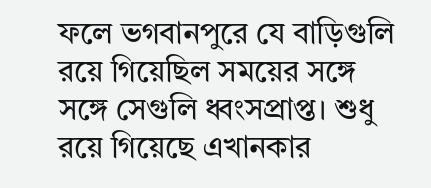ফলে ভগবানপুরে যে বাড়িগুলি রয়ে গিয়েছিল সময়ের সঙ্গে সঙ্গে সেগুলি ধ্বংসপ্রাপ্ত। শুধু রয়ে গিয়েছে এখানকার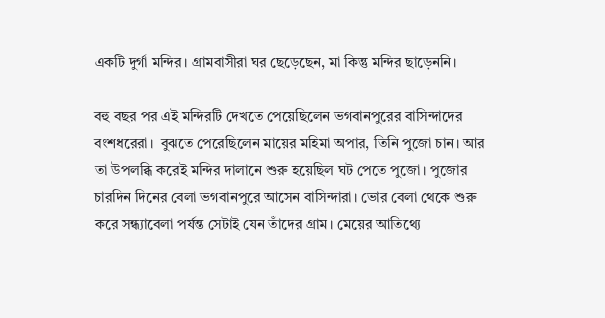একটি দুর্গা মন্দির। গ্রামবাসীরা ঘর ছেড়েছেন, মা কিন্তু মন্দির ছাড়েননি।

বহু বছর পর এই মন্দিরটি দেখতে পেয়েছিলেন ভগবানপুরের বাসিন্দাদের বংশধরেরা।  বুঝতে পেরেছিলেন মায়ের মহিমা অপার, তিনি পুজো চান। আর তা উপলব্ধি করেই মন্দির দালানে শুরু হয়েছিল ঘট পেতে পুজো। পুজোর চারদিন দিনের বেলা ভগবানপুরে আসেন বাসিন্দারা। ভোর বেলা থেকে শুরু করে সন্ধ্যাবেলা পর্যন্ত সেটাই যেন তাঁদের গ্রাম। মেয়ের আতিথ্যে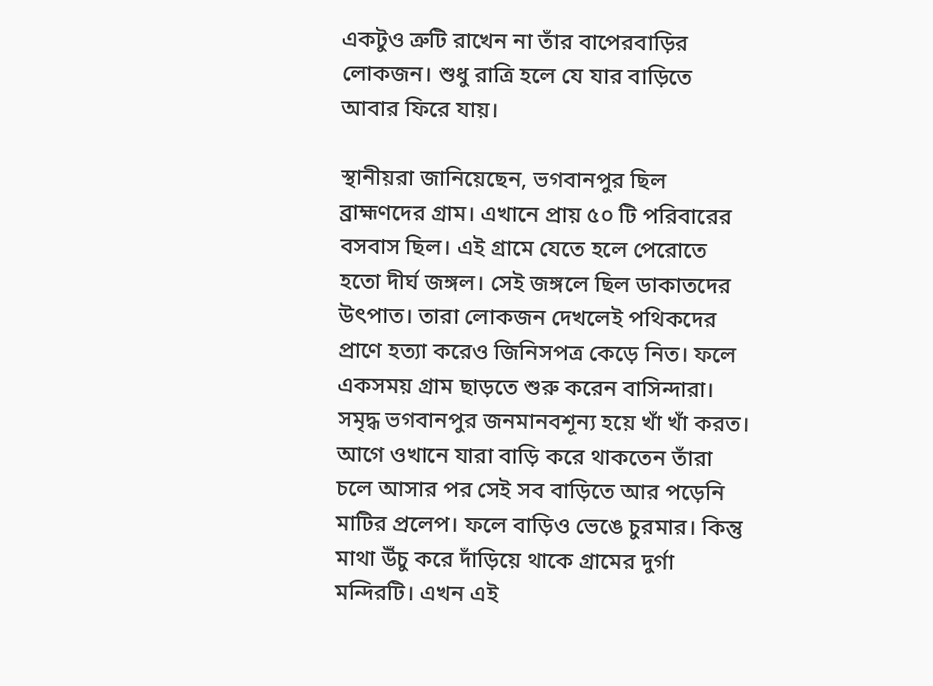একটুও ত্রুটি রাখেন না তাঁর বাপেরবাড়ির লোকজন। শুধু রাত্রি হলে যে যার বাড়িতে আবার ফিরে যায়।

স্থানীয়রা জানিয়েছেন, ভগবানপুর ছিল ব্রাহ্মণদের গ্রাম। এখানে প্রায় ৫০ টি পরিবারের বসবাস ছিল। এই গ্রামে যেতে হলে পেরোতে হতো দীর্ঘ জঙ্গল। সেই জঙ্গলে ছিল ডাকাতদের উৎপাত। তারা লোকজন দেখলেই পথিকদের প্রাণে হত্যা করেও জিনিসপত্র কেড়ে নিত। ফলে একসময় গ্রাম ছাড়তে শুরু করেন বাসিন্দারা। সমৃদ্ধ ভগবানপুর জনমানবশূন্য হয়ে খাঁ খাঁ করত। আগে ওখানে যারা বাড়ি করে থাকতেন তাঁরা চলে আসার পর সেই সব বাড়িতে আর পড়েনি মাটির প্রলেপ। ফলে বাড়িও ভেঙে চুরমার। কিন্তু মাথা উঁচু করে দাঁড়িয়ে থাকে গ্রামের দুর্গা মন্দিরটি। এখন এই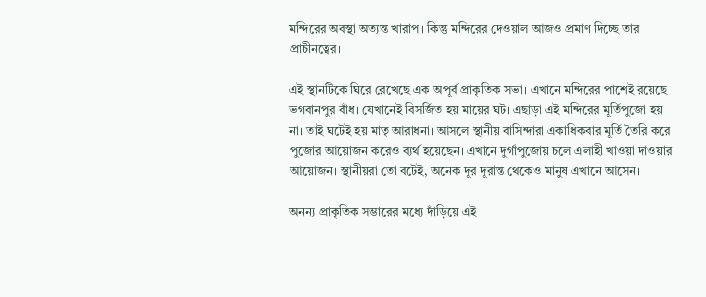মন্দিরের অবস্থা অত্যন্ত খারাপ। কিন্তু মন্দিরের দেওয়াল আজও প্রমাণ দিচ্ছে তার প্রাচীনত্বের।

এই স্থানটিকে ঘিরে রেখেছে এক অপূর্ব প্রাকৃতিক সভা। এখানে মন্দিরের পাশেই রয়েছে ভগবানপুর বাঁধ। যেখানেই বিসর্জিত হয় মায়ের ঘট। এছাড়া এই মন্দিরের মূর্তিপুজো হয় না। তাই ঘটেই হয় মাতৃ আরাধনা। আসলে স্থানীয় বাসিন্দারা একাধিকবার মূর্তি তৈরি করে পুজোর আয়োজন করেও ব্যর্থ হয়েছেন। এখানে দুর্গাপুজোয় চলে এলাহী খাওয়া দাওয়ার আয়োজন। স্থানীয়রা তো বটেই, অনেক দূর দূরান্ত থেকেও মানুষ এখানে আসেন।

অনন্য প্রাকৃতিক সম্ভারের মধ্যে দাঁড়িয়ে এই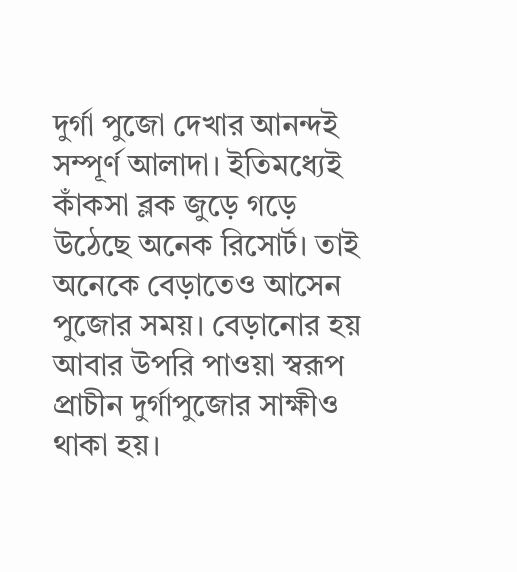দুর্গা পুজো দেখার আনন্দই সম্পূর্ণ আলাদা। ইতিমধ্যেই কাঁকসা ব্লক জুড়ে গড়ে উঠেছে অনেক রিসোর্ট। তাই অনেকে বেড়াতেও আসেন পুজোর সময়। বেড়ানোর হয় আবার উপরি পাওয়া স্বরূপ প্রাচীন দুর্গাপুজোর সাক্ষীও থাকা হয়।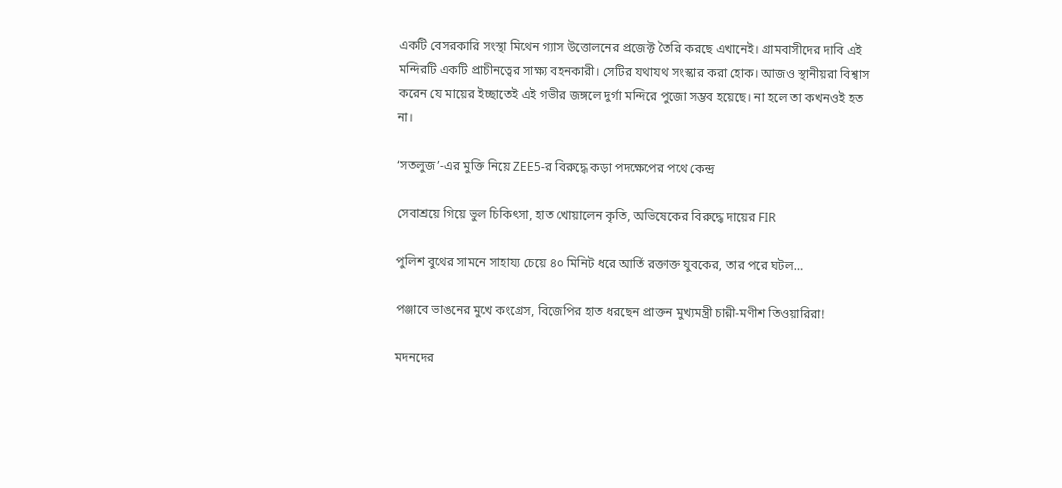একটি বেসরকারি সংস্থা মিথেন গ্যাস উত্তোলনের প্রজেক্ট তৈরি করছে এখানেই। গ্রামবাসীদের দাবি এই মন্দিরটি একটি প্রাচীনত্বের সাক্ষ্য বহনকারী। সেটির যথাযথ সংস্কার করা হোক। আজও স্থানীয়রা বিশ্বাস করেন যে মায়ের ইচ্ছাতেই এই গভীর জঙ্গলে দুর্গা মন্দিরে পুজো সম্ভব হয়েছে। না হলে তা কখনওই হত না।

‘সতলুজ’-এর মুক্তি নিয়ে ZEE5-র বিরুদ্ধে কড়া পদক্ষেপের পথে কেন্দ্র

সেবাশ্রয়ে গিয়ে ভুল চিকিৎসা, হাত খোয়ালেন কৃতি, অভিষেকের বিরুদ্ধে দায়ের FIR

পুলিশ বুথের সামনে সাহায্য চেয়ে ৪০ মিনিট ধরে আর্তি রক্তাক্ত যুবকের, তার পরে ঘটল…

পঞ্জাবে ভাঙনের মুখে কংগ্রেস, বিজেপির হাত ধরছেন প্রাক্তন মুখ্যমন্ত্রী চান্নী-মণীশ তিওয়ারিরা!

মদনদের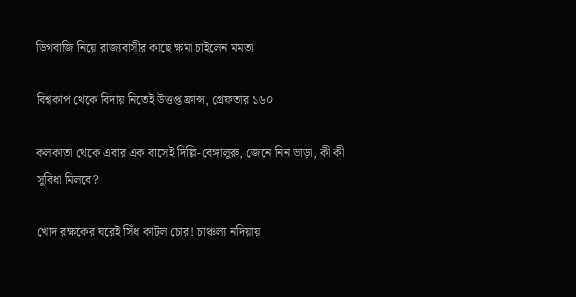ডিগবাজি নিয়ে রাজ্যবাসীর কাছে ক্ষমা চাইলেন মমতা

বিশ্বকাপ থেকে বিদায় নিতেই উত্তপ্ত ফ্রান্স, গ্রেফতার ১৬০

কলকাতা থেকে এবার এক বাসেই দিল্লি-বেঙ্গালুরু, জেনে নিন ভাড়া, কী কী সুবিধা মিলবে?

খোদ রক্ষকের ঘরেই সিঁধ কাটল চোর! চাঞ্চল্য নদিয়ায়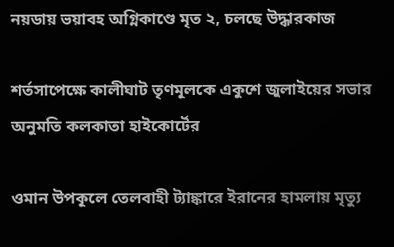নয়ডায় ভয়াবহ অগ্নিকাণ্ডে মৃত ২, চলছে উদ্ধারকাজ

শর্তসাপেক্ষে কালীঘাট তৃণমূলকে একুশে জুলাইয়ের সভার অনুমতি কলকাতা হাইকোর্টের

ওমান উপকূলে তেলবাহী ট্যাঙ্কারে ইরানের হামলায় মৃত্যু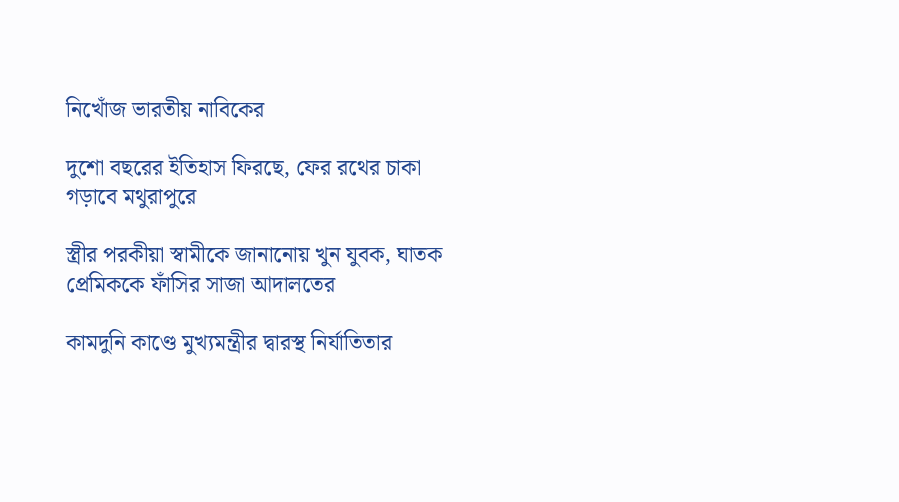নিখোঁজ ভারতীয় নাবিকের

দুশো বছরের ইতিহাস ফিরছে, ফের রথের চাকা গড়াবে মথুরাপুরে

স্ত্রীর পরকীয়া স্বামীকে জানানোয় খুন যুবক, ঘাতক প্রেমিককে ফাঁসির সাজা আদালতের

কামদুনি কাণ্ডে মুখ্যমন্ত্রীর দ্বারস্থ নির্যাতিতার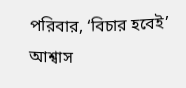পরিবার, ‘বিচার হবেই’ আশ্বাস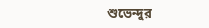শুভেন্দুর